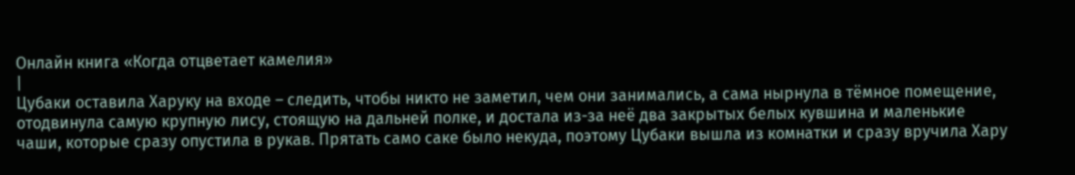Онлайн книга «Когда отцветает камелия»
|
Цубаки оставила Харуку на входе – следить, чтобы никто не заметил, чем они занимались, а сама нырнула в тёмное помещение, отодвинула самую крупную лису, стоящую на дальней полке, и достала из-за неё два закрытых белых кувшина и маленькие чаши, которые сразу опустила в рукав. Прятать само саке было некуда, поэтому Цубаки вышла из комнатки и сразу вручила Хару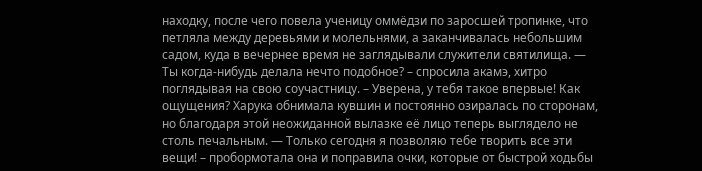находку, после чего повела ученицу оммёдзи по заросшей тропинке, что петляла между деревьями и молельнями, а заканчивалась небольшим садом, куда в вечернее время не заглядывали служители святилища. — Ты когда-нибудь делала нечто подобное? – спросила акамэ, хитро поглядывая на свою соучастницу. – Уверена, у тебя такое впервые! Как ощущения? Харука обнимала кувшин и постоянно озиралась по сторонам, но благодаря этой неожиданной вылазке её лицо теперь выглядело не столь печальным. — Только сегодня я позволяю тебе творить все эти вещи! – пробормотала она и поправила очки, которые от быстрой ходьбы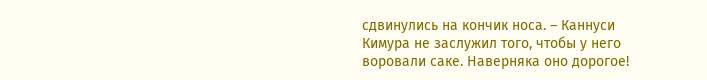сдвинулись на кончик носа. – Каннуси Кимура не заслужил того, чтобы у него воровали саке. Наверняка оно дорогое!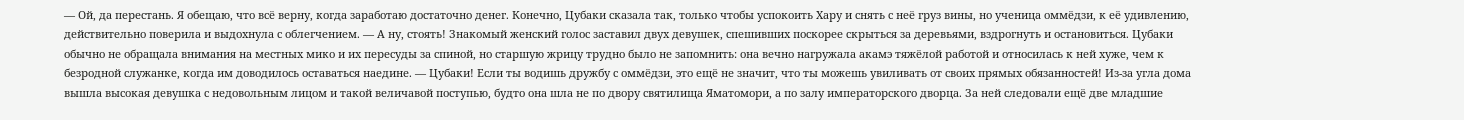— Ой, да перестань. Я обещаю, что всё верну, когда заработаю достаточно денег. Конечно, Цубаки сказала так, только чтобы успокоить Хару и снять с неё груз вины, но ученица оммёдзи, к её удивлению, действительно поверила и выдохнула с облегчением. — А ну, стоять! Знакомый женский голос заставил двух девушек, спешивших поскорее скрыться за деревьями, вздрогнуть и остановиться. Цубаки обычно не обращала внимания на местных мико и их пересуды за спиной, но старшую жрицу трудно было не запомнить: она вечно нагружала акамэ тяжёлой работой и относилась к ней хуже, чем к безродной служанке, когда им доводилось оставаться наедине. — Цубаки! Если ты водишь дружбу с оммёдзи, это ещё не значит, что ты можешь увиливать от своих прямых обязанностей! Из-за угла дома вышла высокая девушка с недовольным лицом и такой величавой поступью, будто она шла не по двору святилища Яматомори, а по залу императорского дворца. За ней следовали ещё две младшие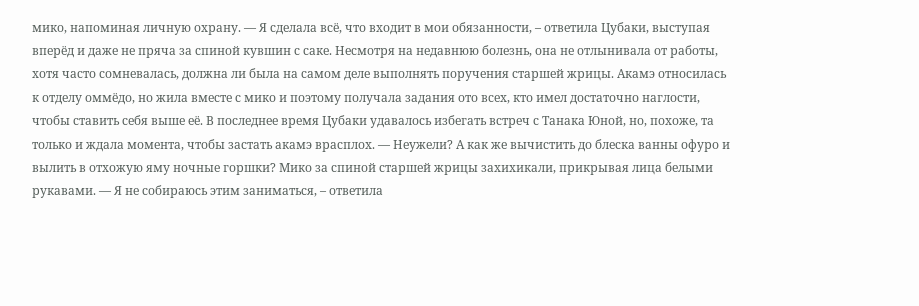мико, напоминая личную охрану. — Я сделала всё, что входит в мои обязанности, – ответила Цубаки, выступая вперёд и даже не пряча за спиной кувшин с саке. Несмотря на недавнюю болезнь, она не отлынивала от работы, хотя часто сомневалась, должна ли была на самом деле выполнять поручения старшей жрицы. Акамэ относилась к отделу оммёдо, но жила вместе с мико и поэтому получала задания ото всех, кто имел достаточно наглости, чтобы ставить себя выше её. В последнее время Цубаки удавалось избегать встреч с Танака Юной, но, похоже, та только и ждала момента, чтобы застать акамэ врасплох. — Неужели? А как же вычистить до блеска ванны офуро и вылить в отхожую яму ночные горшки? Мико за спиной старшей жрицы захихикали, прикрывая лица белыми рукавами. — Я не собираюсь этим заниматься, – ответила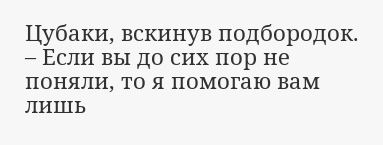Цубаки, вскинув подбородок. – Если вы до сих пор не поняли, то я помогаю вам лишь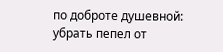по доброте душевной: убрать пепел от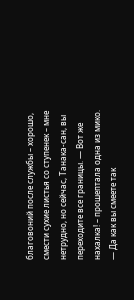благовоний после службы – хорошо, смести сухие листья со ступенек – мне нетрудно, но сейчас, Танака-сан, вы переходите все границы. — Вот же нахалка! – прошептала одна из мико. — Да как вы смеете так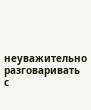неуважительно разговаривать с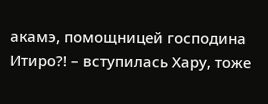акамэ, помощницей господина Итиро?! – вступилась Хару, тоже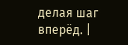делая шаг вперёд. |